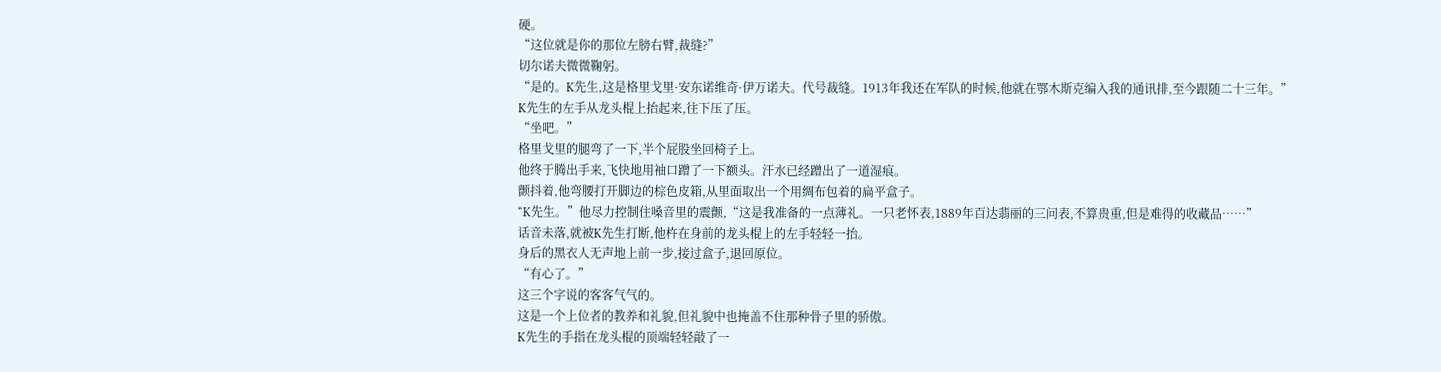硬。
“这位就是你的那位左膀右臂,裁缝?”
切尔诺夫微微鞠躬。
“是的。K先生,这是格里戈里·安东诺维奇·伊万诺夫。代号裁缝。1913年我还在军队的时候,他就在鄂木斯克编入我的通讯排,至今跟随二十三年。”
K先生的左手从龙头棍上抬起来,往下压了压。
“坐吧。”
格里戈里的腿弯了一下,半个屁股坐回椅子上。
他终于腾出手来,飞快地用袖口蹭了一下额头。汗水已经蹭出了一道湿痕。
颤抖着,他弯腰打开脚边的棕色皮箱,从里面取出一个用绸布包着的扁平盒子。
“K先生。”他尽力控制住嗓音里的震颤,“这是我准备的一点薄礼。一只老怀表,1889年百达翡丽的三问表,不算贵重,但是难得的收藏品……”
话音未落,就被K先生打断,他杵在身前的龙头棍上的左手轻轻一抬。
身后的黑衣人无声地上前一步,接过盒子,退回原位。
“有心了。”
这三个字说的客客气气的。
这是一个上位者的教养和礼貌,但礼貌中也掩盖不住那种骨子里的骄傲。
K先生的手指在龙头棍的顶端轻轻敲了一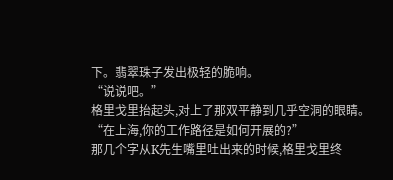下。翡翠珠子发出极轻的脆响。
“说说吧。”
格里戈里抬起头,对上了那双平静到几乎空洞的眼睛。
“在上海,你的工作路径是如何开展的?”
那几个字从K先生嘴里吐出来的时候,格里戈里终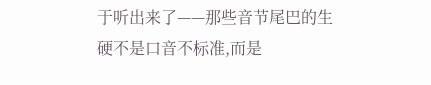于听出来了——那些音节尾巴的生硬不是口音不标准,而是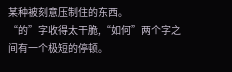某种被刻意压制住的东西。
“的”字收得太干脆,“如何”两个字之间有一个极短的停顿。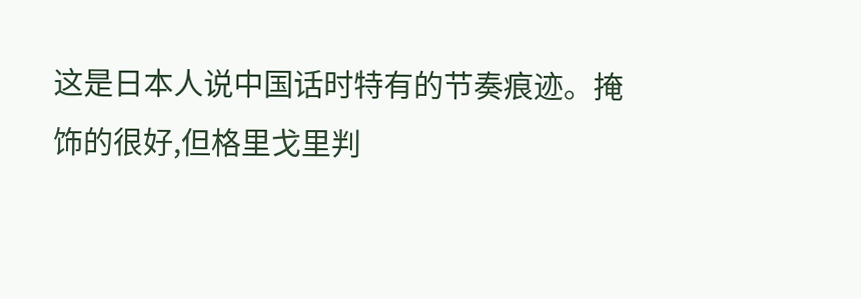这是日本人说中国话时特有的节奏痕迹。掩饰的很好,但格里戈里判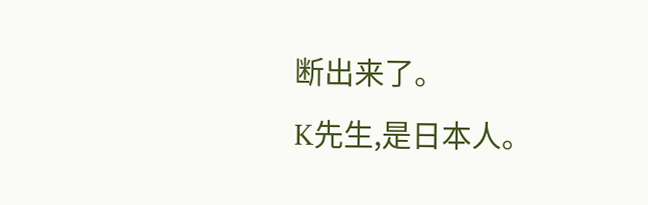断出来了。
K先生,是日本人。